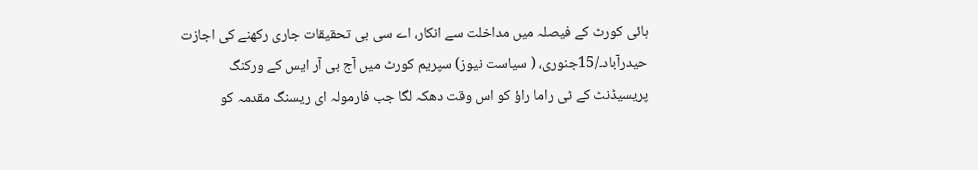ہائی کورٹ کے فیصلہ میں مداخلت سے انکار، اے سی بی تحقیقات جاری رکھنے کی اجازت
حیدرآباد۔/15جنوری، ( سیاست نیوز) سپریم کورٹ میں آج بی آر ایس کے ورکنگ پریسیڈنٹ کے ٹی راما راؤ کو اس وقت دھکہ لگا جب فارمولہ ای ریسنگ مقدمہ کو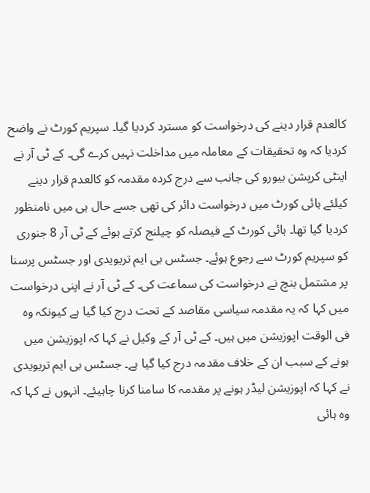کالعدم قرار دینے کی درخواست کو مسترد کردیا گیا۔ سپریم کورٹ نے واضح کردیا کہ وہ تحقیقات کے معاملہ میں مداخلت نہیں کرے گی۔ کے ٹی آر نے اینٹی کرپشن بیورو کی جانب سے درج کردہ مقدمہ کو کالعدم قرار دینے کیلئے ہائی کورٹ میں درخواست دائر کی تھی جسے حال ہی میں نامنظور کردیا گیا تھا۔ ہائی کورٹ کے فیصلہ کو چیلنج کرتے ہوئے کے ٹی آر 8 جنوری کو سپریم کورٹ سے رجوع ہوئے۔ جسٹس بی ایم تریویدی اور جسٹس پرسنا پر مشتمل بنچ نے درخواست کی سماعت کی۔ کے ٹی آر نے اپنی درخواست میں کہا کہ یہ مقدمہ سیاسی مقاصد کے تحت درج کیا گیا ہے کیونکہ وہ فی الوقت اپوزیشن میں ہیں۔ کے ٹی آر کے وکیل نے کہا کہ اپوزیشن میں ہونے کے سبب ان کے خلاف مقدمہ درج کیا گیا ہے۔ جسٹس بی ایم تریویدی نے کہا کہ اپوزیشن لیڈر ہونے پر مقدمہ کا سامنا کرنا چاہیئے۔ انہوں نے کہا کہ وہ ہائی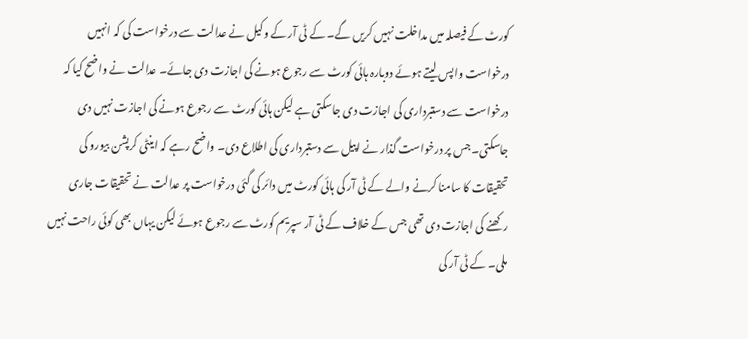کورٹ کے فیصلہ میں مداخلت نہیں کریں گے۔ کے ٹی آر کے وکیل نے عدالت سے درخواست کی کہ انہیں درخواست واپس لیتے ہوئے دوبارہ ہائی کورٹ سے رجوع ہونے کی اجازت دی جائے۔ عدالت نے واضح کیا کہ درخواست سے دستبرداری کی اجازت دی جاسکتی ہے لیکن ہائی کورٹ سے رجوع ہونے کی اجازت نہیں دی جاسکتی۔ جس پر درخواست گذار نے اپیل سے دستبرداری کی اطلاع دی۔ واضح رہے کہ اینٹی کرپشن بیورو کی تحقیقات کا سامنا کرنے والے کے ٹی آر کی ہائی کورٹ میں دائر کی گئی درخواست پر عدالت نے تحقیقات جاری رکھنے کی اجازت دی تھی جس کے خلاف کے ٹی آر سپریم کورٹ سے رجوع ہوئے لیکن یہاں بھی کوئی راحت نہیں ملی۔ کے ٹی آر کی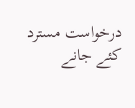درخواست مسترد کئے جانے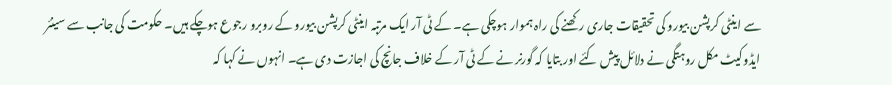سے اینٹی کرپشن بیورو کی تحقیقات جاری رکھنے کی راہ ہموار ہوچکی ہے۔ کے ٹی آر ایک مرتبہ اینٹی کرپشن بیورو کے روبرو رجوع ہوچکے ہیں۔ حکومت کی جانب سے سینئر ایڈوکیٹ مکل روہتگی نے دلائل پیش کئے اور بتایا کہ گورنر نے کے ٹی آر کے خلاف جانچ کی اجازت دی ہے۔ انہوں نے کہا کہ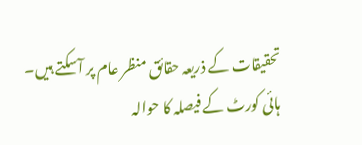تحقیقات کے ذریعہ حقائق منظر عام پر آسکتے ہیں۔ ہائی کورٹ کے فیصلہ کا حوالہ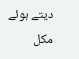دیتے ہوئے مکل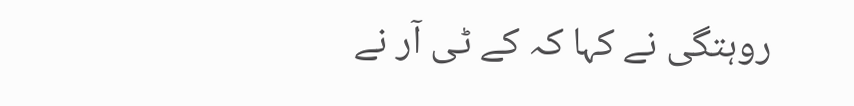روہتگی نے کہا کہ کے ٹی آر نے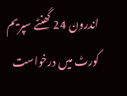اندرون 24 گھنٹے سپریم کورٹ میں درخواست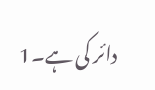دائر کی ہے۔1